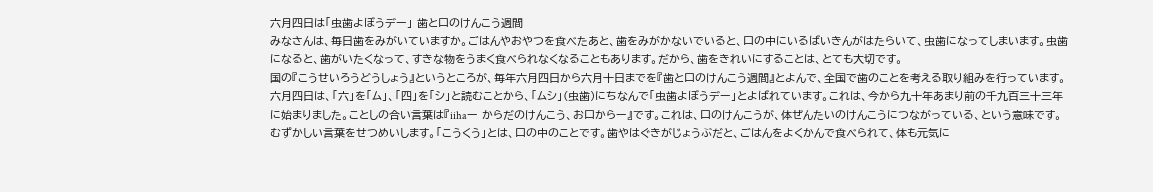六月四日は「虫歯よぼうデー」 歯と口のけんこう週間
みなさんは、毎日歯をみがいていますか。ごはんやおやつを食べたあと、歯をみがかないでいると、口の中にいるばいきんがはたらいて、虫歯になってしまいます。虫歯になると、歯がいたくなって、すきな物をうまく食べられなくなることもあります。だから、歯をきれいにすることは、とても大切です。
国の『こうせいろうどうしょう』というところが、毎年六月四日から六月十日までを『歯と口のけんこう週間』とよんで、全国で歯のことを考える取り組みを行っています。六月四日は、「六」を「ム」、「四」を「シ」と読むことから、「ムシ」(虫歯)にちなんで「虫歯よぼうデー」とよばれています。これは、今から九十年あまり前の千九百三十三年に始まりました。ことしの合い言葉は『iihaー からだのけんこう、お口からー』です。これは、口のけんこうが、体ぜんたいのけんこうにつながっている、という意味です。
むずかしい言葉をせつめいします。「こうくう」とは、口の中のことです。歯やはぐきがじょうぶだと、ごはんをよくかんで食べられて、体も元気に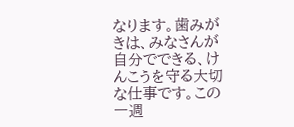なります。歯みがきは、みなさんが自分でできる、けんこうを守る大切な仕事です。この一週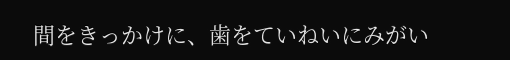間をきっかけに、歯をていねいにみがい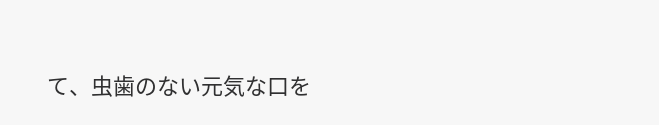て、虫歯のない元気な口を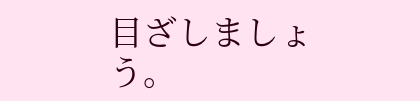目ざしましょう。